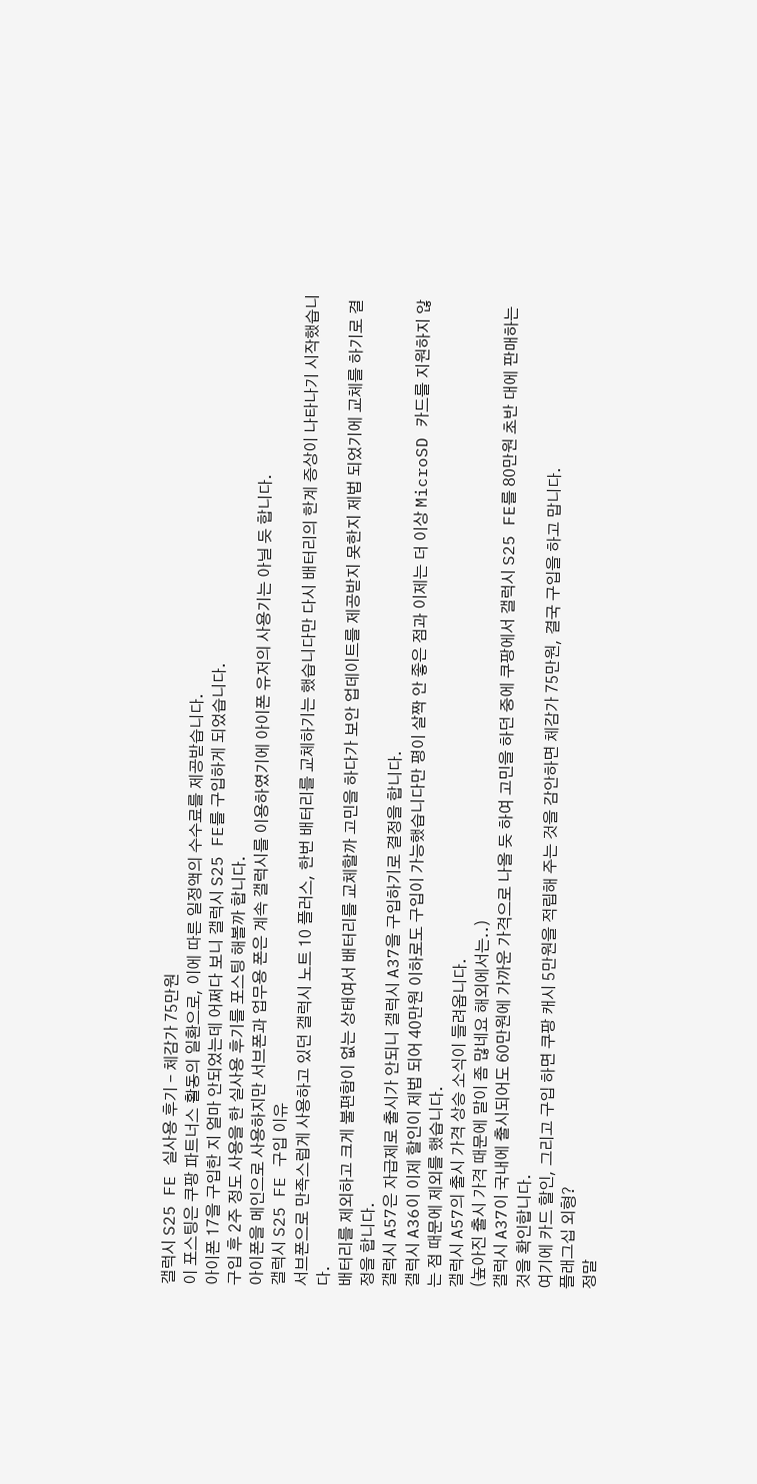갤럭시 S25 FE 실사용 후기 – 체감가 75만원
이 포스팅은 쿠팡 파트너스 활동의 일환으로, 이에 따른 일정액의 수수료를 제공받습니다.
아이폰 17을 구입한 지 얼마 안되었는데 어쩌다 보니 갤럭시 S25 FE를 구입하게 되었습니다.
구입 후 2주 정도 사용을 한 실사용 후기를 포스팅 해볼까 합니다.
아이폰을 메인으로 사용하지만 서브폰과 업무용 폰은 계속 갤럭시를 이용하였기에 아이폰 유저의 사용기는 아닐 듯 합니다.
갤럭시 S25 FE 구입 이유
서브폰으로 만족스럽게 사용하고 있던 갤럭시 노트 10 플러스, 한번 배터리를 교체하기는 했습니다만 다시 배터리의 한계 증상이 나타나기 시작했습니다.
배터리를 제외하고 크게 불편함이 없는 상태여서 배터리를 교체할까 고민을 하다가 보안 업데이트를 제공받지 못한지 제법 되었기에 교체를 하기로 결정을 합니다.
갤럭시 A57은 자급제로 출시가 안되니 갤럭시 A37을 구입하기로 결정을 합니다.
갤럭시 A36이 이제 할인이 제법 되어 40만원 이하로도 구입이 가능했습니다만 평이 살짝 안 좋은 점과 이제는 더 이상 MicroSD 카드를 지원하지 않는 점 때문에 제외를 했습니다.
갤럭시 A57의 출시 가격 상승 소식이 들려옵니다.
(높아진 출시 가격 때문에 말이 좀 많네요 해외에서는..)
갤럭시 A37이 국내에 출시되어도 60만원에 가까운 가격으로 나올 듯 하여 고민을 하던 중에 쿠팡에서 갤럭시 S25 FE를 80만원 초반 대에 판매하는 것을 확인합니다.
여기에 카드 할인, 그리고 구입 하면 쿠팡 캐시 5만원을 적립해 주는 것을 감안하면 체감가 75만원, 결국 구입을 하고 맙니다.
플래그십 외형?
정말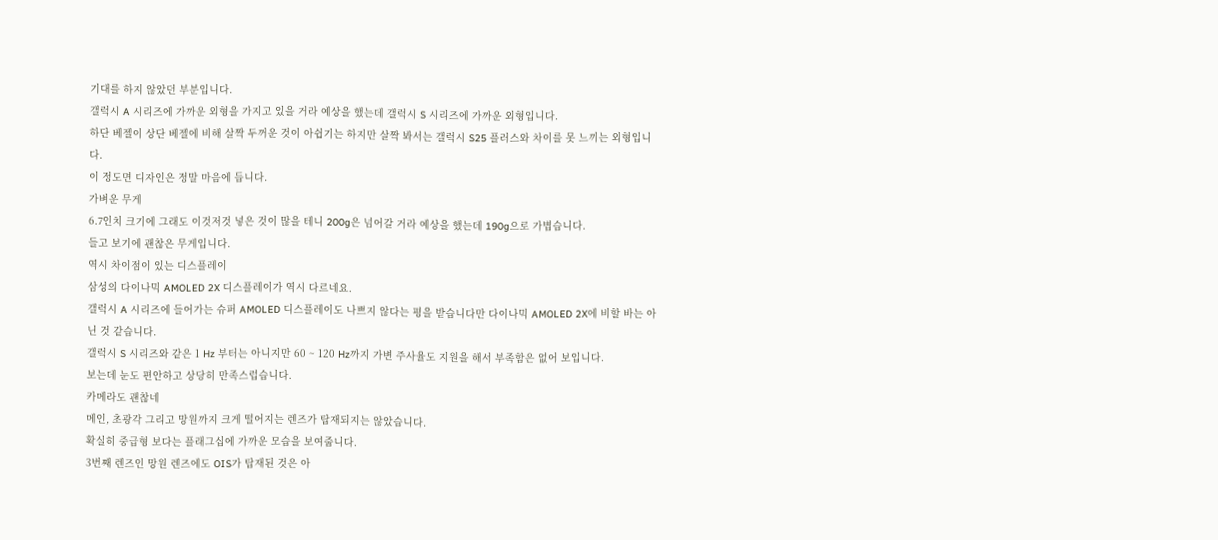기대를 하지 않았던 부분입니다.
갤럭시 A 시리즈에 가까운 외형을 가지고 있을 거라 예상을 했는데 갤럭시 S 시리즈에 가까운 외형입니다.
하단 베젤이 상단 베젤에 비해 살짝 두꺼운 것이 아쉽기는 하지만 살짝 봐서는 갤럭시 S25 플러스와 차이를 못 느끼는 외형입니다.
이 정도면 디자인은 정말 마음에 듭니다.
가벼운 무게
6.7인치 크기에 그래도 이것저것 넣은 것이 많을 테니 200g은 넘어갈 거라 예상을 했는데 190g으로 가볍습니다.
들고 보기에 괜찮은 무게입니다.
역시 차이점이 있는 디스플레이
삼성의 다이나믹 AMOLED 2X 디스플레이가 역시 다르네요.
갤럭시 A 시리즈에 들어가는 슈퍼 AMOLED 디스플레이도 나쁘지 않다는 평을 받습니다만 다이나믹 AMOLED 2X에 비할 바는 아닌 것 같습니다.
갤럭시 S 시리즈와 같은 1 Hz 부터는 아니지만 60 ~ 120 Hz까지 가변 주사율도 지원을 해서 부족함은 없어 보입니다.
보는데 눈도 편안하고 상당히 만족스럽습니다.
카메라도 괜찮네
메인, 초광각 그리고 망원까지 크게 떨어지는 렌즈가 탑재되지는 않았습니다.
확실히 중급형 보다는 플래그십에 가까운 모습을 보여줍니다.
3번째 렌즈인 망원 렌즈에도 OIS가 탑재된 것은 아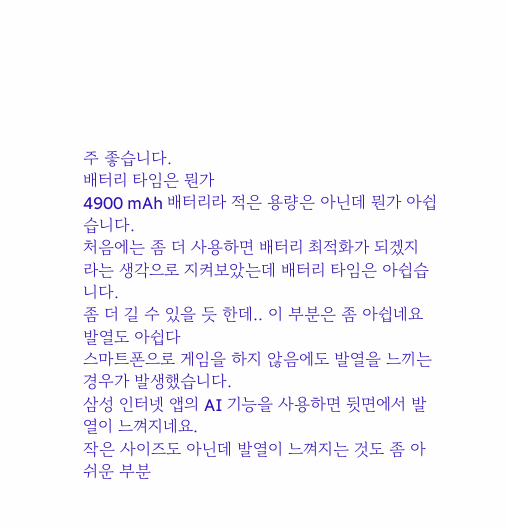주 좋습니다.
배터리 타임은 뭔가
4900 mAh 배터리라 적은 용량은 아닌데 뭔가 아쉽습니다.
처음에는 좀 더 사용하면 배터리 최적화가 되겠지 라는 생각으로 지켜보았는데 배터리 타임은 아쉽습니다.
좀 더 길 수 있을 듯 한데.. 이 부분은 좀 아쉽네요
발열도 아쉽다
스마트폰으로 게임을 하지 않음에도 발열을 느끼는 경우가 발생했습니다.
삼성 인터넷 앱의 AI 기능을 사용하면 뒷면에서 발열이 느껴지네요.
작은 사이즈도 아닌데 발열이 느껴지는 것도 좀 아쉬운 부분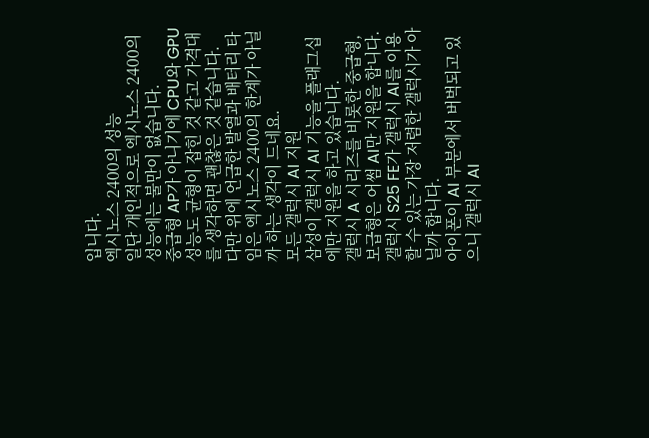입니다.
엑시노스 2400의 성능
일단 개인적으로 엑시노스 2400의 성능에는 불만이 없습니다.
중급형 AP가 아니기에 CPU와 GPU 성능도 균형이 잡힌 것 같고 가격대를 생각하면 괜찮은 것 같습니다.
다만 위에 언급한 발열과 배터리 타임은 엑시노스 2400의 한계가 아닐까 하는 생각이 드네요.
모든 갤럭시 AI 지원
삼성이 갤럭시 AI 기능을 플래그십에만 지원을 하고 있습니다.
갤럭시 A 시리즈를 비롯한 중급형, 보급형은 어썸 AI만 지원을 합니다.
갤럭시 S25 FE가 갤럭시 AI를 이용 할 수 있는 가장 저렴한 갤럭시가 아닐까 합니다.
아이폰이 AI 부분에서 버벅되고 있으니 갤럭시 AI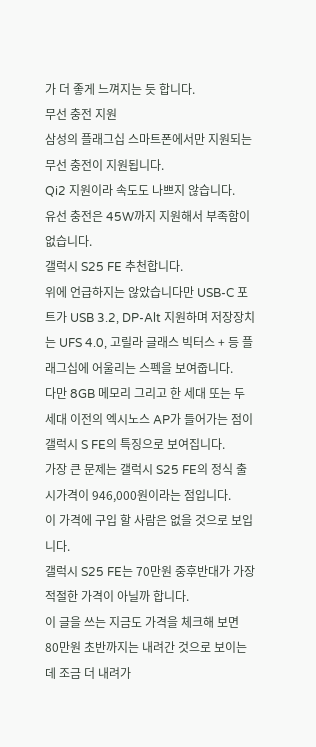가 더 좋게 느껴지는 듯 합니다.
무선 충전 지원
삼성의 플래그십 스마트폰에서만 지원되는 무선 충전이 지원됩니다.
Qi2 지원이라 속도도 나쁘지 않습니다.
유선 충전은 45W까지 지원해서 부족함이 없습니다.
갤럭시 S25 FE 추천합니다.
위에 언급하지는 않았습니다만 USB-C 포트가 USB 3.2, DP-Alt 지원하며 저장장치는 UFS 4.0, 고릴라 글래스 빅터스 + 등 플래그십에 어울리는 스펙을 보여줍니다.
다만 8GB 메모리 그리고 한 세대 또는 두 세대 이전의 엑시노스 AP가 들어가는 점이 갤럭시 S FE의 특징으로 보여집니다.
가장 큰 문제는 갤럭시 S25 FE의 정식 출시가격이 946,000원이라는 점입니다.
이 가격에 구입 할 사람은 없을 것으로 보입니다.
갤럭시 S25 FE는 70만원 중후반대가 가장 적절한 가격이 아닐까 합니다.
이 글을 쓰는 지금도 가격을 체크해 보면 80만원 초반까지는 내려간 것으로 보이는데 조금 더 내려가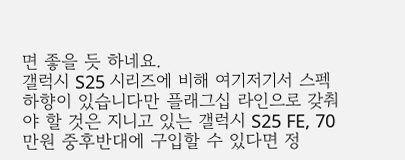면 좋을 듯 하네요.
갤럭시 S25 시리즈에 비해 여기저기서 스펙 하향이 있습니다만 플래그십 라인으로 갖춰야 할 것은 지니고 있는 갤럭시 S25 FE, 70만원 중후반대에 구입할 수 있다면 정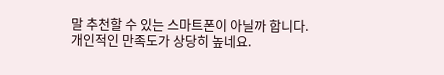말 추천할 수 있는 스마트폰이 아닐까 합니다.
개인적인 만족도가 상당히 높네요.